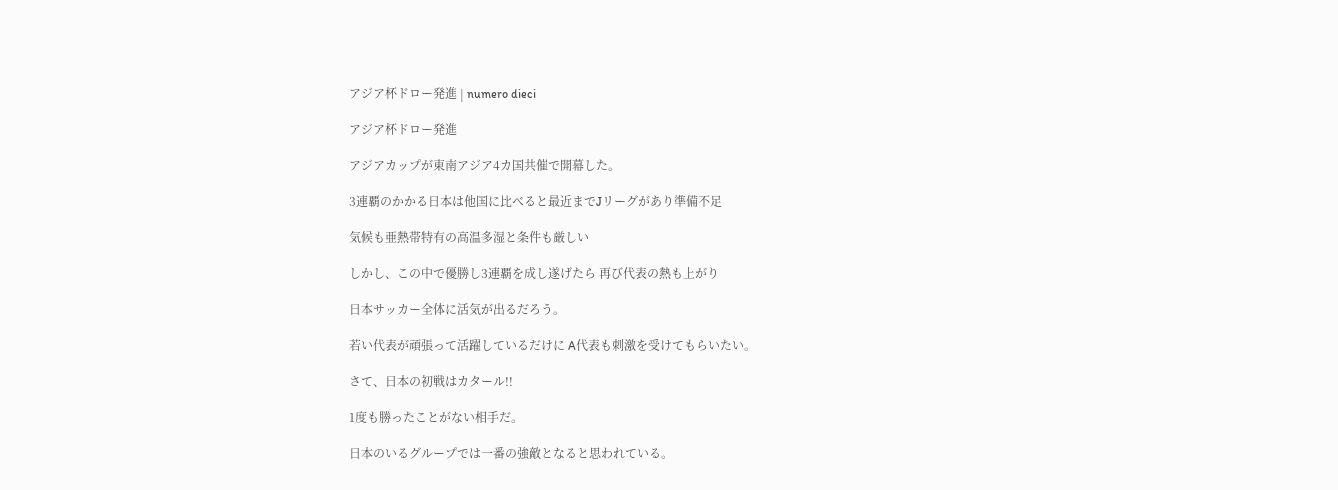アジア杯ドロー発進 | numero dieci

アジア杯ドロー発進

アジアカップが東南アジア4カ国共催で開幕した。

3連覇のかかる日本は他国に比べると最近までJリーグがあり準備不足

気候も亜熱帯特有の高温多湿と条件も厳しい

しかし、この中で優勝し3連覇を成し遂げたら 再び代表の熱も上がり

日本サッカー全体に活気が出るだろう。

若い代表が頑張って活躍しているだけに A代表も刺激を受けてもらいたい。

さて、日本の初戦はカタール!!

1度も勝ったことがない相手だ。

日本のいるグループでは一番の強敵となると思われている。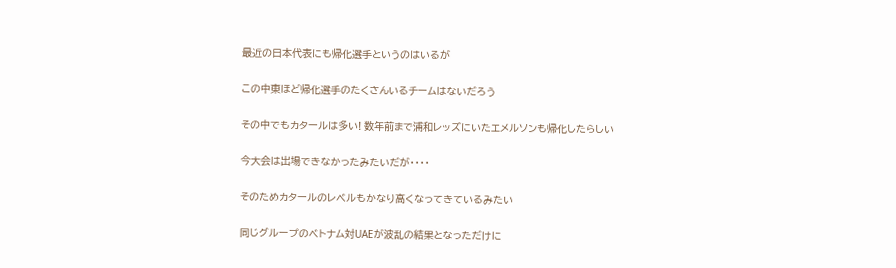最近の日本代表にも帰化選手というのはいるが

この中東ほど帰化選手のたくさんいるチームはないだろう

その中でもカタールは多い! 数年前まで浦和レッズにいたエメルソンも帰化したらしい

今大会は出場できなかったみたいだが・・・・

そのためカタールのレベルもかなり高くなってきているみたい

同じグループのベトナム対UAEが波乱の結果となっただけに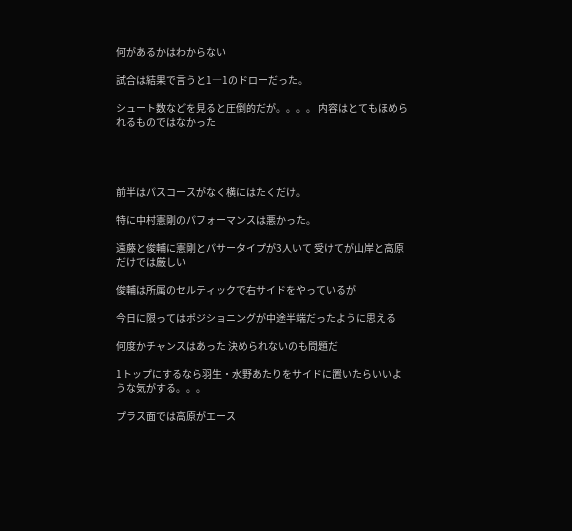何があるかはわからない

試合は結果で言うと1―1のドローだった。

シュート数などを見ると圧倒的だが。。。。 内容はとてもほめられるものではなかった




前半はパスコースがなく横にはたくだけ。

特に中村憲剛のパフォーマンスは悪かった。

遠藤と俊輔に憲剛とパサータイプが3人いて 受けてが山岸と高原だけでは厳しい

俊輔は所属のセルティックで右サイドをやっているが

今日に限ってはポジショニングが中途半端だったように思える

何度かチャンスはあった 決められないのも問題だ

1トップにするなら羽生・水野あたりをサイドに置いたらいいような気がする。。。

プラス面では高原がエース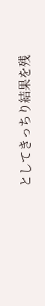としてきっちり結果を残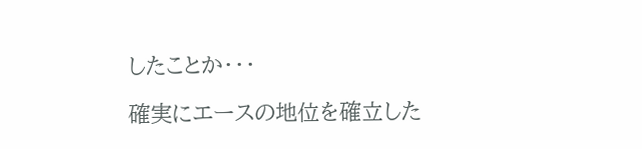したことか・・・

確実にエースの地位を確立した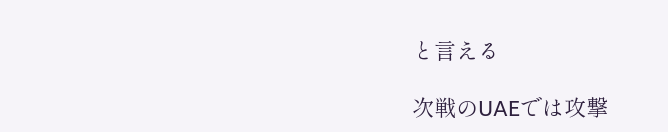と言える

次戦のUAEでは攻撃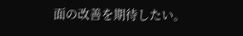面の改善を期待したい。